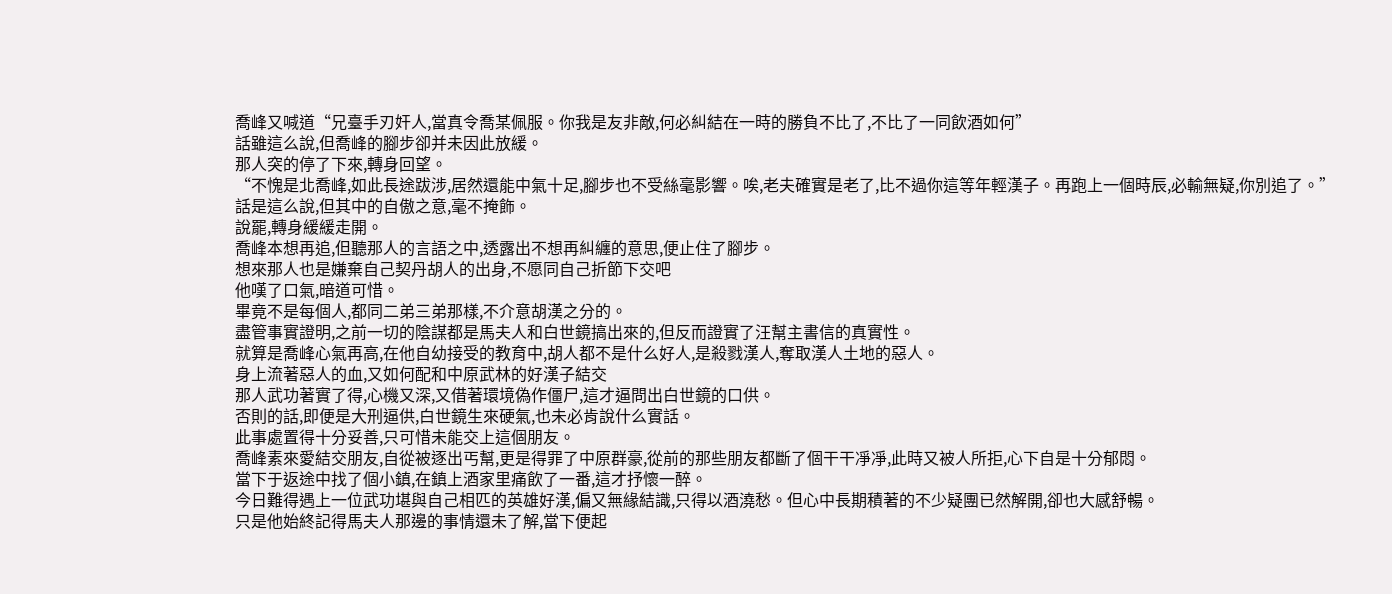喬峰又喊道“兄臺手刃奸人,當真令喬某佩服。你我是友非敵,何必糾結在一時的勝負不比了,不比了一同飲酒如何”
話雖這么說,但喬峰的腳步卻并未因此放緩。
那人突的停了下來,轉身回望。
“不愧是北喬峰,如此長途跋涉,居然還能中氣十足,腳步也不受絲毫影響。唉,老夫確實是老了,比不過你這等年輕漢子。再跑上一個時辰,必輸無疑,你別追了。”
話是這么說,但其中的自傲之意,毫不掩飾。
說罷,轉身緩緩走開。
喬峰本想再追,但聽那人的言語之中,透露出不想再糾纏的意思,便止住了腳步。
想來那人也是嫌棄自己契丹胡人的出身,不愿同自己折節下交吧
他嘆了口氣,暗道可惜。
畢竟不是每個人,都同二弟三弟那樣,不介意胡漢之分的。
盡管事實證明,之前一切的陰謀都是馬夫人和白世鏡搞出來的,但反而證實了汪幫主書信的真實性。
就算是喬峰心氣再高,在他自幼接受的教育中,胡人都不是什么好人,是殺戮漢人,奪取漢人土地的惡人。
身上流著惡人的血,又如何配和中原武林的好漢子結交
那人武功著實了得,心機又深,又借著環境偽作僵尸,這才逼問出白世鏡的口供。
否則的話,即便是大刑逼供,白世鏡生來硬氣,也未必肯說什么實話。
此事處置得十分妥善,只可惜未能交上這個朋友。
喬峰素來愛結交朋友,自從被逐出丐幫,更是得罪了中原群豪,從前的那些朋友都斷了個干干凈凈,此時又被人所拒,心下自是十分郁悶。
當下于返途中找了個小鎮,在鎮上酒家里痛飲了一番,這才抒懷一醉。
今日難得遇上一位武功堪與自己相匹的英雄好漢,偏又無緣結識,只得以酒澆愁。但心中長期積著的不少疑團已然解開,卻也大感舒暢。
只是他始終記得馬夫人那邊的事情還未了解,當下便起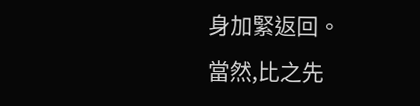身加緊返回。
當然,比之先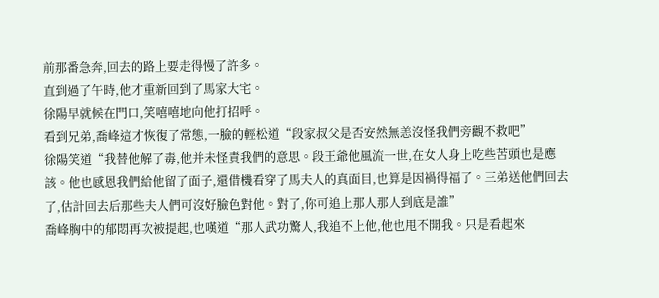前那番急奔,回去的路上要走得慢了許多。
直到過了午時,他才重新回到了馬家大宅。
徐陽早就候在門口,笑嘻嘻地向他打招呼。
看到兄弟,喬峰這才恢復了常態,一臉的輕松道“段家叔父是否安然無恙沒怪我們旁觀不救吧”
徐陽笑道“我替他解了毒,他并未怪責我們的意思。段王爺他風流一世,在女人身上吃些苦頭也是應該。他也感恩我們給他留了面子,還借機看穿了馬夫人的真面目,也算是因禍得福了。三弟送他們回去了,估計回去后那些夫人們可沒好臉色對他。對了,你可追上那人那人到底是誰”
喬峰胸中的郁悶再次被提起,也嘆道“那人武功驚人,我追不上他,他也甩不開我。只是看起來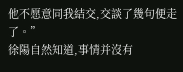他不愿意同我結交,交談了幾句便走了。”
徐陽自然知道,事情并沒有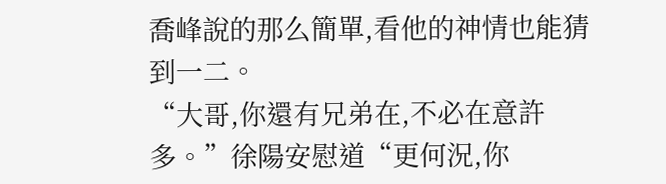喬峰說的那么簡單,看他的神情也能猜到一二。
“大哥,你還有兄弟在,不必在意許多。”徐陽安慰道“更何況,你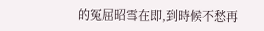的冤屈昭雪在即,到時候不愁再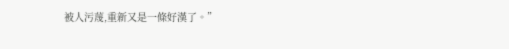被人污蔑,重新又是一條好漢了。”